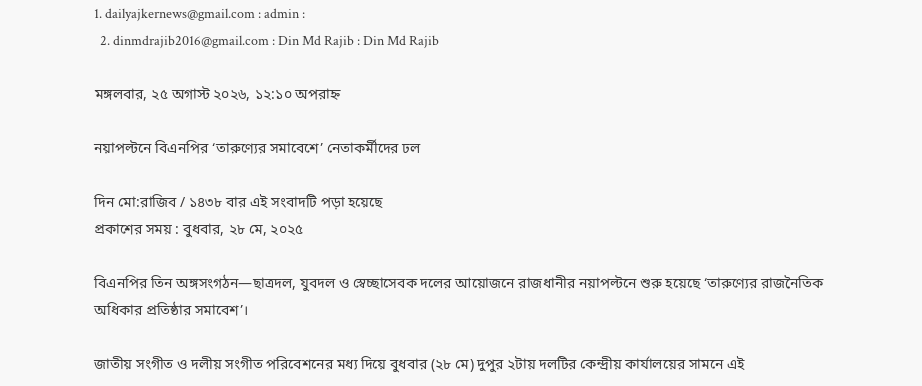1. dailyajkernews@gmail.com : admin :
  2. dinmdrajib2016@gmail.com : Din Md Rajib : Din Md Rajib

মঙ্গলবার, ২৫ অগাস্ট ২০২৬, ১২:১০ অপরাহ্ন

নয়াপল্টনে বিএনপির ‘তারুণ্যের সমাবেশে’ নেতাকর্মীদের ঢল

দিন মো:রাজিব / ১৪৩৮ বার এই সংবাদটি পড়া হয়েছে
প্রকাশের সময় : বুধবার, ২৮ মে, ২০২৫

বিএনপির তিন অঙ্গসংগঠন—ছাত্রদল, যুবদল ও স্বেচ্ছাসেবক দলের আয়োজনে রাজধানীর নয়াপল্টনে শুরু হয়েছে ‘তারুণ্যের রাজনৈতিক অধিকার প্রতিষ্ঠার সমাবেশ’।

জাতীয় সংগীত ও দলীয় সংগীত পরিবেশনের মধ্য দিয়ে বুধবার (২৮ মে) দুপুর ২টায় দলটির কেন্দ্রীয় কার্যালয়ের সামনে এই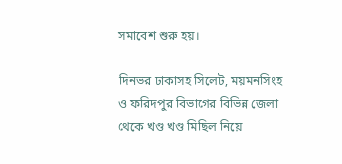সমাবেশ শুরু হয়।

দিনভর ঢাকাসহ সিলেট, ময়মনসিংহ ও ফরিদপুর বিভাগের বিভিন্ন জেলা থেকে খণ্ড খণ্ড মিছিল নিয়ে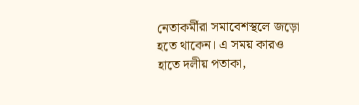নেতাকর্মীরা সমাবেশস্থলে জড়ো হতে থাকেন। এ সময় কারও হাতে দলীয় পতাকা,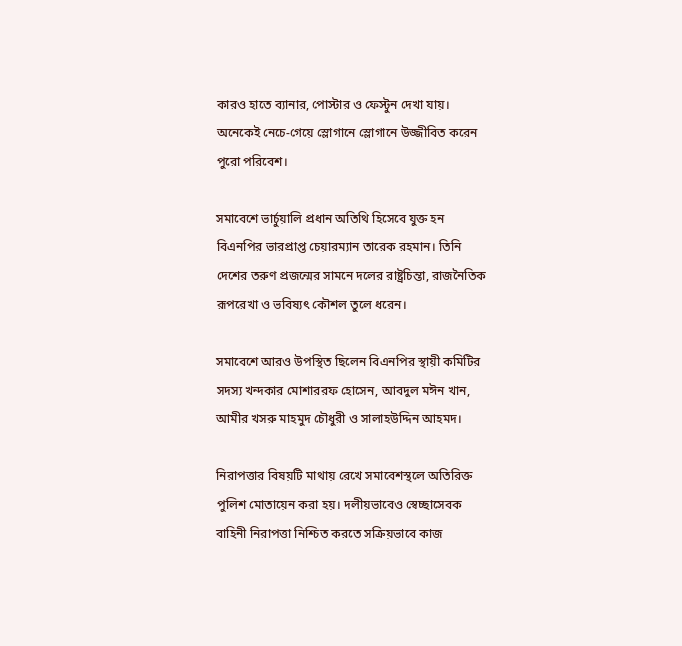কারও হাতে ব্যানার, পোস্টার ও ফেস্টুন দেখা যায়। অনেকেই নেচে-গেয়ে স্লোগানে স্লোগানে উজ্জীবিত করেন পুরো পরিবেশ।

সমাবেশে ভার্চুয়ালি প্রধান অতিথি হিসেবে যুক্ত হন বিএনপির ভারপ্রাপ্ত চেয়ারম্যান তারেক রহমান। তিনি দেশের তরুণ প্রজন্মের সামনে দলের রাষ্ট্রচিন্তা, রাজনৈতিক রূপরেখা ও ভবিষ্যৎ কৌশল তুলে ধরেন।

সমাবেশে আরও উপস্থিত ছিলেন বিএনপির স্থায়ী কমিটির সদস্য খন্দকার মোশাররফ হোসেন, আবদুল মঈন খান, আমীর খসরু মাহমুদ চৌধুরী ও সালাহউদ্দিন আহমদ।

নিরাপত্তার বিষয়টি মাথায় রেখে সমাবেশস্থলে অতিরিক্ত পুলিশ মোতায়েন করা হয়। দলীয়ভাবেও স্বেচ্ছাসেবক বাহিনী নিরাপত্তা নিশ্চিত করতে সক্রিয়ভাবে কাজ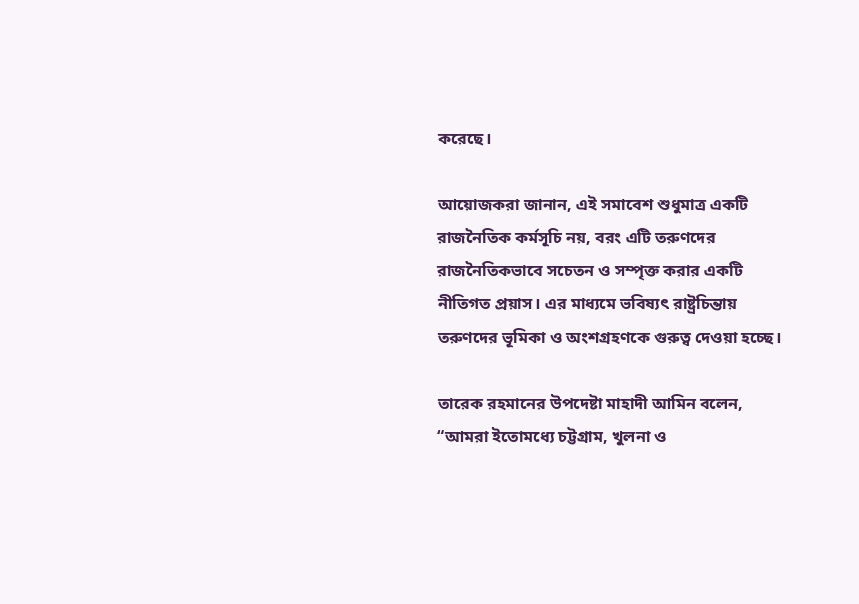করেছে।

আয়োজকরা জানান, এই সমাবেশ শুধুমাত্র একটি রাজনৈতিক কর্মসূচি নয়, বরং এটি তরুণদের রাজনৈতিকভাবে সচেতন ও সম্পৃক্ত করার একটি নীতিগত প্রয়াস। এর মাধ্যমে ভবিষ্যৎ রাষ্ট্রচিন্তায় তরুণদের ভূমিকা ও অংশগ্রহণকে গুরুত্ব দেওয়া হচ্ছে।

তারেক রহমানের উপদেষ্টা মাহাদী আমিন বলেন, “আমরা ইতোমধ্যে চট্টগ্রাম, খুলনা ও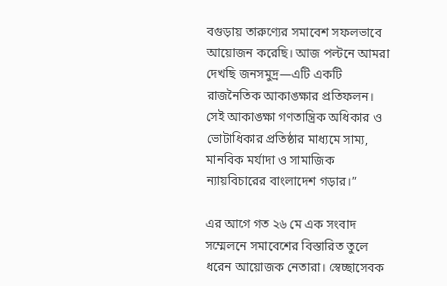বগুড়ায় তারুণ্যের সমাবেশ সফলভাবে আয়োজন করেছি। আজ পল্টনে আমরা দেখছি জনসমুদ্র—এটি একটি রাজনৈতিক আকাঙ্ক্ষার প্রতিফলন। সেই আকাঙ্ক্ষা গণতান্ত্রিক অধিকার ও ভোটাধিকার প্রতিষ্ঠার মাধ্যমে সাম্য, মানবিক মর্যাদা ও সামাজিক ন্যায়বিচারের বাংলাদেশ গড়ার।”

এর আগে গত ২৬ মে এক সংবাদ সম্মেলনে সমাবেশের বিস্তারিত তুলে ধরেন আয়োজক নেতারা। স্বেচ্ছাসেবক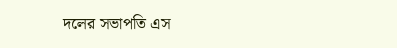দলের সভাপতি এস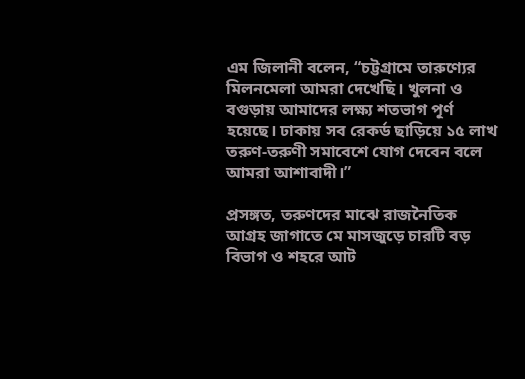এম জিলানী বলেন, “চট্টগ্রামে তারুণ্যের মিলনমেলা আমরা দেখেছি। খুলনা ও বগুড়ায় আমাদের লক্ষ্য শতভাগ পূর্ণ হয়েছে। ঢাকায় সব রেকর্ড ছাড়িয়ে ১৫ লাখ তরুণ-তরুণী সমাবেশে যোগ দেবেন বলে আমরা আশাবাদী।”

প্রসঙ্গত, তরুণদের মাঝে রাজনৈতিক আগ্রহ জাগাতে মে মাসজুড়ে চারটি বড় বিভাগ ও শহরে আট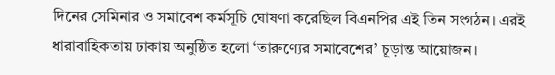দিনের সেমিনার ও সমাবেশ কর্মসূচি ঘোষণা করেছিল বিএনপির এই তিন সংগঠন। এরই ধারাবাহিকতায় ঢাকায় অনুষ্ঠিত হলো ‘তারুণ্যের সমাবেশের’ চূড়ান্ত আয়োজন।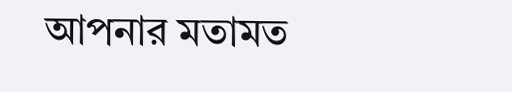আপনার মতামত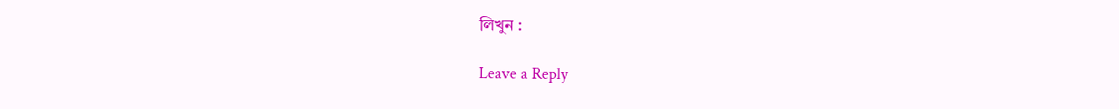লিখুন :

Leave a Reply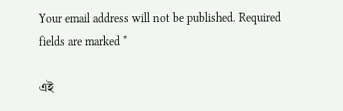Your email address will not be published. Required fields are marked *

এই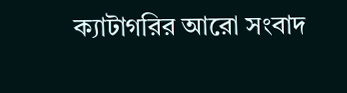ক্যাটাগরির আরো সংবাদ